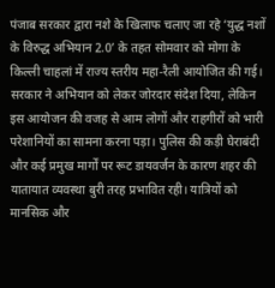पंजाब सरकार द्वारा नशे के खिलाफ चलाए जा रहे ‘युद्ध नशों के विरुद्ध अभियान 2.0’ के तहत सोमवार को मोगा के किल्ली चाहलां में राज्य स्तरीय महा-रैली आयोजित की गई। सरकार ने अभियान को लेकर जोरदार संदेश दिया, लेकिन इस आयोजन की वजह से आम लोगों और राहगीरों को भारी परेशानियों का सामना करना पड़ा। पुलिस की कड़ी घेराबंदी और कई प्रमुख मार्गों पर रूट डायवर्जन के कारण शहर की यातायात व्यवस्था बुरी तरह प्रभावित रही। यात्रियों को मानसिक और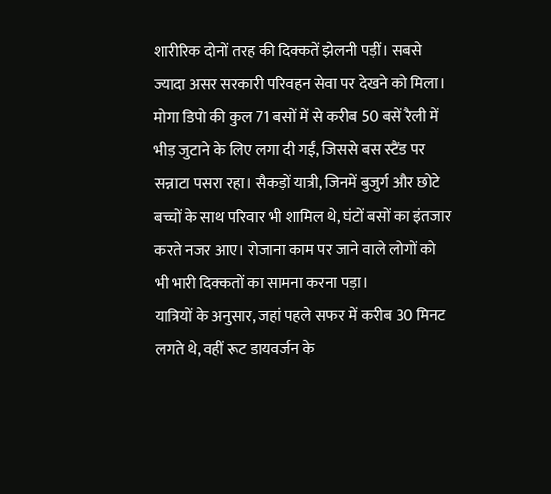शारीरिक दोनों तरह की दिक्कतें झेलनी पड़ीं। सबसे ज्यादा असर सरकारी परिवहन सेवा पर देखने को मिला। मोगा डिपो की कुल 71 बसों में से करीब 50 बसें रैली में भीड़ जुटाने के लिए लगा दी गईं, जिससे बस स्टैंड पर सन्नाटा पसरा रहा। सैकड़ों यात्री, जिनमें बुजुर्ग और छोटे बच्चों के साथ परिवार भी शामिल थे, घंटों बसों का इंतजार करते नजर आए। रोजाना काम पर जाने वाले लोगों को भी भारी दिक्कतों का सामना करना पड़ा।
यात्रियों के अनुसार, जहां पहले सफर में करीब 30 मिनट लगते थे, वहीं रूट डायवर्जन के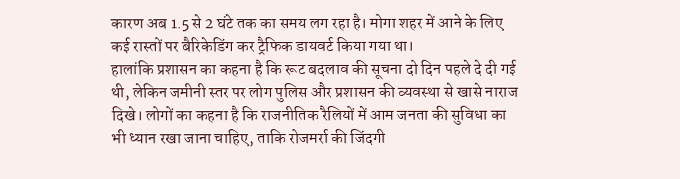कारण अब 1.5 से 2 घंटे तक का समय लग रहा है। मोगा शहर में आने के लिए कई रास्तों पर बैरिकेडिंग कर ट्रैफिक डायवर्ट किया गया था।
हालांकि प्रशासन का कहना है कि रूट बदलाव की सूचना दो दिन पहले दे दी गई थी, लेकिन जमीनी स्तर पर लोग पुलिस और प्रशासन की व्यवस्था से खासे नाराज दिखे। लोगों का कहना है कि राजनीतिक रैलियों में आम जनता की सुविधा का भी ध्यान रखा जाना चाहिए, ताकि रोजमर्रा की जिंदगी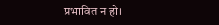प्रभावित न हो।